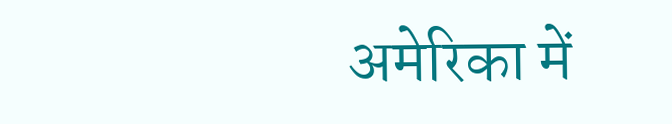अमेरिका में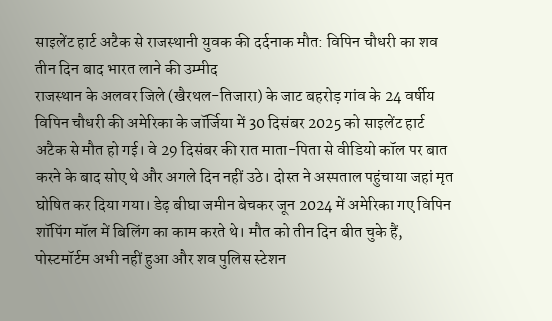साइलेंट हार्ट अटैक से राजस्थानी युवक की दर्दनाक मौत: विपिन चौधरी का शव तीन दिन बाद भारत लाने की उम्मीद
राजस्थान के अलवर जिले (खैरथल-तिजारा) के जाट बहरोड़ गांव के 24 वर्षीय विपिन चौधरी की अमेरिका के जॉर्जिया में 30 दिसंबर 2025 को साइलेंट हार्ट अटैक से मौत हो गई। वे 29 दिसंबर की रात माता-पिता से वीडियो कॉल पर बात करने के बाद सोए थे और अगले दिन नहीं उठे। दोस्त ने अस्पताल पहुंचाया जहां मृत घोषित कर दिया गया। डेढ़ बीघा जमीन बेचकर जून 2024 में अमेरिका गए विपिन शॉपिंग मॉल में बिलिंग का काम करते थे। मौत को तीन दिन बीत चुके हैं, पोस्टमॉर्टम अभी नहीं हुआ और शव पुलिस स्टेशन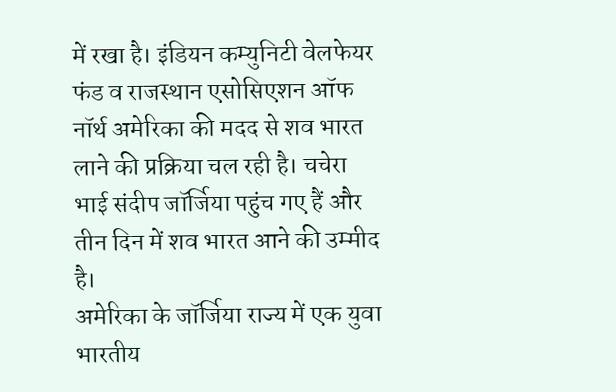में रखा है। इंडियन कम्युनिटी वेलफेयर फंड व राजस्थान एसोसिएशन ऑफ नॉर्थ अमेरिका की मदद से शव भारत लाने की प्रक्रिया चल रही है। चचेरा भाई संदीप जॉर्जिया पहुंच गए हैं और तीन दिन में शव भारत आने की उम्मीद है।
अमेरिका के जॉर्जिया राज्य में एक युवा भारतीय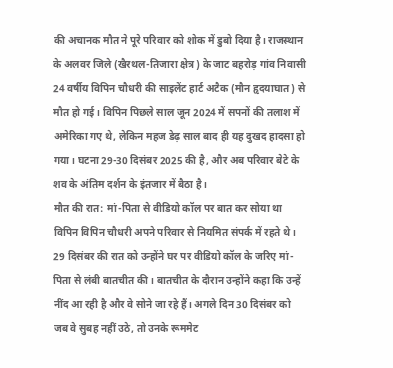की अचानक मौत ने पूरे परिवार को शोक में डुबो दिया है। राजस्थान के अलवर जिले (खैरथल-तिजारा क्षेत्र) के जाट बहरोड़ गांव निवासी 24 वर्षीय विपिन चौधरी की साइलेंट हार्ट अटैक (मौन हृदयाघात) से मौत हो गई। विपिन पिछले साल जून 2024 में सपनों की तलाश में अमेरिका गए थे, लेकिन महज डेढ़ साल बाद ही यह दुखद हादसा हो गया। घटना 29-30 दिसंबर 2025 की है, और अब परिवार बेटे के शव के अंतिम दर्शन के इंतजार में बैठा है।
मौत की रात: मां-पिता से वीडियो कॉल पर बात कर सोया था विपिन विपिन चौधरी अपने परिवार से नियमित संपर्क में रहते थे। 29 दिसंबर की रात को उन्होंने घर पर वीडियो कॉल के जरिए मां-पिता से लंबी बातचीत की। बातचीत के दौरान उन्होंने कहा कि उन्हें नींद आ रही है और वे सोने जा रहे हैं। अगले दिन 30 दिसंबर को जब वे सुबह नहीं उठे, तो उनके रूममेट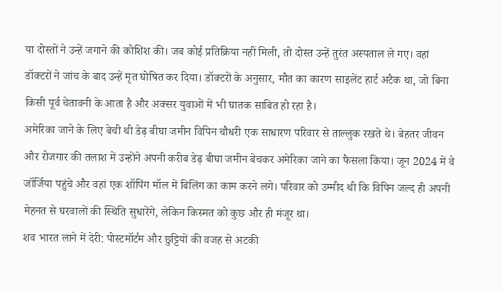या दोस्तों ने उन्हें जगाने की कोशिश की। जब कोई प्रतिक्रिया नहीं मिली, तो दोस्त उन्हें तुरंत अस्पताल ले गए। वहां डॉक्टरों ने जांच के बाद उन्हें मृत घोषित कर दिया। डॉक्टरों के अनुसार, मौत का कारण साइलेंट हार्ट अटैक था, जो बिना किसी पूर्व चेतावनी के आता है और अक्सर युवाओं में भी घातक साबित हो रहा है।
अमेरिका जाने के लिए बेची थी डेढ़ बीघा जमीन विपिन चौधरी एक साधारण परिवार से ताल्लुक रखते थे। बेहतर जीवन और रोजगार की तलाश में उन्होंने अपनी करीब डेढ़ बीघा जमीन बेचकर अमेरिका जाने का फैसला किया। जून 2024 में वे जॉर्जिया पहुंचे और वहां एक शॉपिंग मॉल में बिलिंग का काम करने लगे। परिवार को उम्मीद थी कि विपिन जल्द ही अपनी मेहनत से घरवालों की स्थिति सुधारेंगे, लेकिन किस्मत को कुछ और ही मंजूर था।
शव भारत लाने में देरी: पोस्टमॉर्टम और छुट्टियों की वजह से अटकी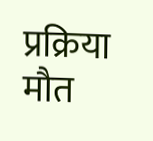प्रक्रिया मौत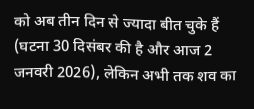को अब तीन दिन से ज्यादा बीत चुके हैं (घटना 30 दिसंबर की है और आज 2 जनवरी 2026), लेकिन अभी तक शव का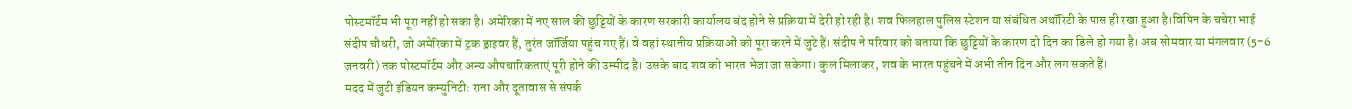पोस्टमॉर्टम भी पूरा नहीं हो सका है। अमेरिका में नए साल की छुट्टियों के कारण सरकारी कार्यालय बंद होने से प्रक्रिया में देरी हो रही है। शव फिलहाल पुलिस स्टेशन या संबंधित अथॉरिटी के पास ही रखा हुआ है।विपिन के चचेरा भाई संदीप चौधरी, जो अमेरिका में ट्रक ड्राइवर हैं, तुरंत जॉर्जिया पहुंच गए हैं। वे वहां स्थानीय प्रक्रियाओं को पूरा करने में जुटे हैं। संदीप ने परिवार को बताया कि छुट्टियों के कारण दो दिन का डिले हो गया है। अब सोमवार या मंगलवार (5-6 जनवरी) तक पोस्टमॉर्टम और अन्य औपचारिकताएं पूरी होने की उम्मीद है। उसके बाद शव को भारत भेजा जा सकेगा। कुल मिलाकर, शव के भारत पहुंचने में अभी तीन दिन और लग सकते हैं।
मदद में जुटी इंडियन कम्युनिटी: राना और दूतावास से संपर्क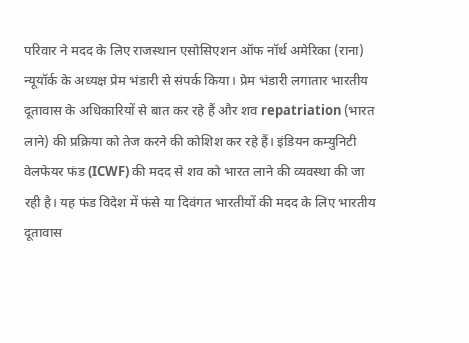परिवार ने मदद के लिए राजस्थान एसोसिएशन ऑफ नॉर्थ अमेरिका (राना) न्यूयॉर्क के अध्यक्ष प्रेम भंडारी से संपर्क किया। प्रेम भंडारी लगातार भारतीय दूतावास के अधिकारियों से बात कर रहे हैं और शव repatriation (भारत लाने) की प्रक्रिया को तेज करने की कोशिश कर रहे हैं। इंडियन कम्युनिटी वेलफेयर फंड (ICWF) की मदद से शव को भारत लाने की व्यवस्था की जा रही है। यह फंड विदेश में फंसे या दिवंगत भारतीयों की मदद के लिए भारतीय दूतावास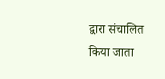द्वारा संचालित किया जाता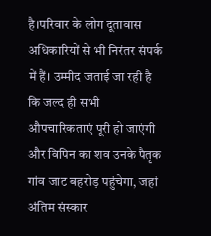है।परिवार के लोग दूतावास अधिकारियों से भी निरंतर संपर्क में हैं। उम्मीद जताई जा रही है कि जल्द ही सभी औपचारिकताएं पूरी हो जाएंगी और विपिन का शव उनके पैतृक गांव जाट बहरोड़ पहुंचेगा, जहां अंतिम संस्कार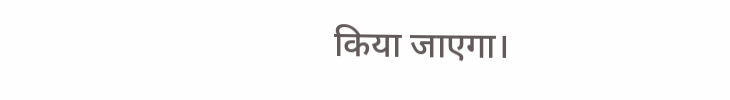किया जाएगा।